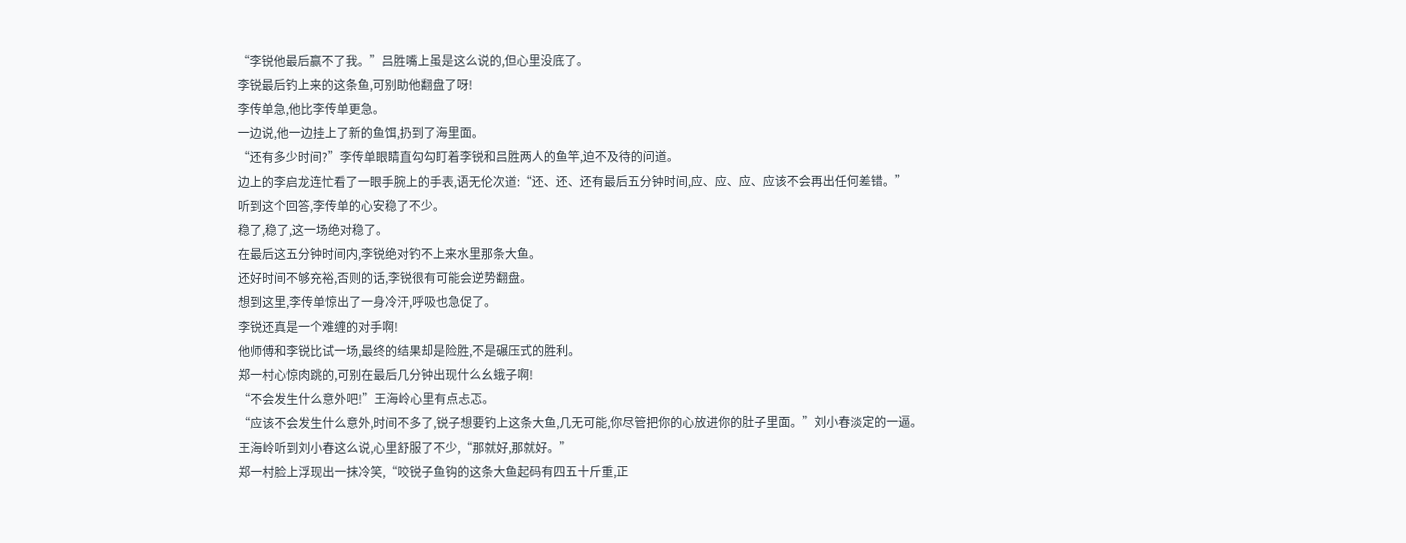“李锐他最后赢不了我。”吕胜嘴上虽是这么说的,但心里没底了。
李锐最后钓上来的这条鱼,可别助他翻盘了呀!
李传单急,他比李传单更急。
一边说,他一边挂上了新的鱼饵,扔到了海里面。
“还有多少时间?”李传单眼睛直勾勾盯着李锐和吕胜两人的鱼竿,迫不及待的问道。
边上的李启龙连忙看了一眼手腕上的手表,语无伦次道:“还、还、还有最后五分钟时间,应、应、应、应该不会再出任何差错。”
听到这个回答,李传单的心安稳了不少。
稳了,稳了,这一场绝对稳了。
在最后这五分钟时间内,李锐绝对钓不上来水里那条大鱼。
还好时间不够充裕,否则的话,李锐很有可能会逆势翻盘。
想到这里,李传单惊出了一身冷汗,呼吸也急促了。
李锐还真是一个难缠的对手啊!
他师傅和李锐比试一场,最终的结果却是险胜,不是碾压式的胜利。
郑一村心惊肉跳的,可别在最后几分钟出现什么幺蛾子啊!
“不会发生什么意外吧!”王海岭心里有点忐忑。
“应该不会发生什么意外,时间不多了,锐子想要钓上这条大鱼,几无可能,你尽管把你的心放进你的肚子里面。”刘小春淡定的一逼。
王海岭听到刘小春这么说,心里舒服了不少,“那就好,那就好。”
郑一村脸上浮现出一抹冷笑,“咬锐子鱼钩的这条大鱼起码有四五十斤重,正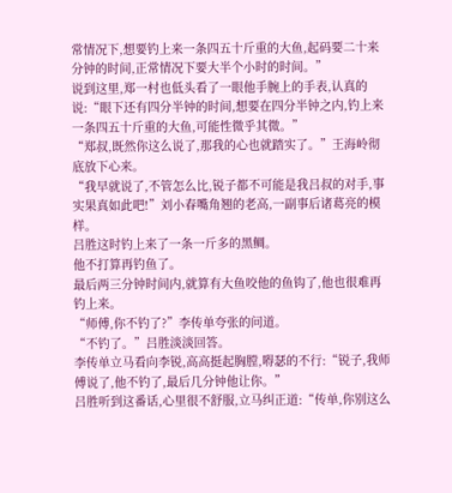常情况下,想要钓上来一条四五十斤重的大鱼,起码要二十来分钟的时间,正常情况下要大半个小时的时间。”
说到这里,郑一村也低头看了一眼他手腕上的手表,认真的说:“眼下还有四分半钟的时间,想要在四分半钟之内,钓上来一条四五十斤重的大鱼,可能性微乎其微。”
“郑叔,既然你这么说了,那我的心也就踏实了。”王海岭彻底放下心来。
“我早就说了,不管怎么比,锐子都不可能是我吕叔的对手,事实果真如此吧!”刘小春嘴角翘的老高,一副事后诸葛亮的模样。
吕胜这时钓上来了一条一斤多的黑鲷。
他不打算再钓鱼了。
最后两三分钟时间内,就算有大鱼咬他的鱼钩了,他也很难再钓上来。
“师傅,你不钓了?”李传单夸张的问道。
“不钓了。”吕胜淡淡回答。
李传单立马看向李锐,高高挺起胸膛,嘚瑟的不行:“锐子,我师傅说了,他不钓了,最后几分钟他让你。”
吕胜听到这番话,心里很不舒服,立马纠正道:“传单,你别这么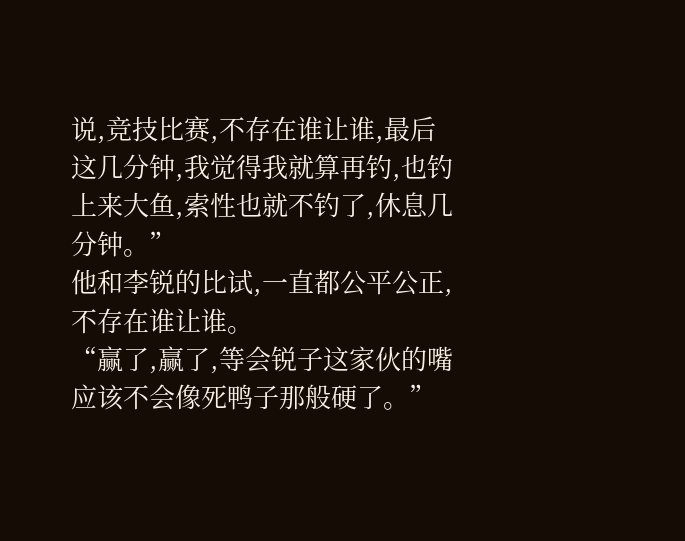说,竞技比赛,不存在谁让谁,最后这几分钟,我觉得我就算再钓,也钓上来大鱼,索性也就不钓了,休息几分钟。”
他和李锐的比试,一直都公平公正,不存在谁让谁。
“赢了,赢了,等会锐子这家伙的嘴应该不会像死鸭子那般硬了。”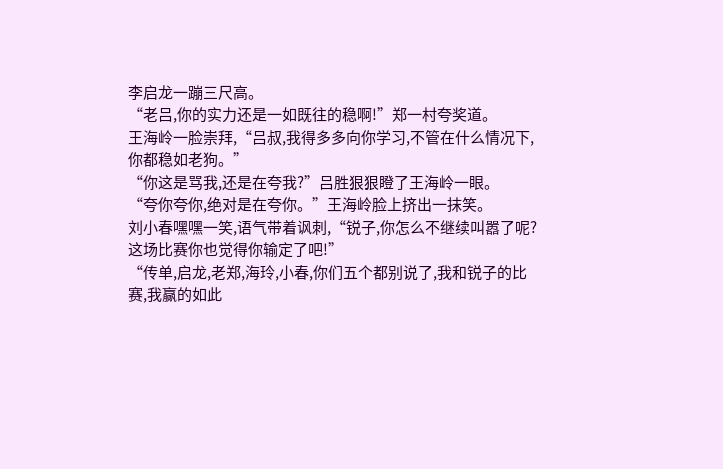李启龙一蹦三尺高。
“老吕,你的实力还是一如既往的稳啊!”郑一村夸奖道。
王海岭一脸崇拜,“吕叔,我得多多向你学习,不管在什么情况下,你都稳如老狗。”
“你这是骂我,还是在夸我?”吕胜狠狠瞪了王海岭一眼。
“夸你夸你,绝对是在夸你。”王海岭脸上挤出一抹笑。
刘小春嘿嘿一笑,语气带着讽刺,“锐子,你怎么不继续叫嚣了呢?这场比赛你也觉得你输定了吧!”
“传单,启龙,老郑,海玲,小春,你们五个都别说了,我和锐子的比赛,我赢的如此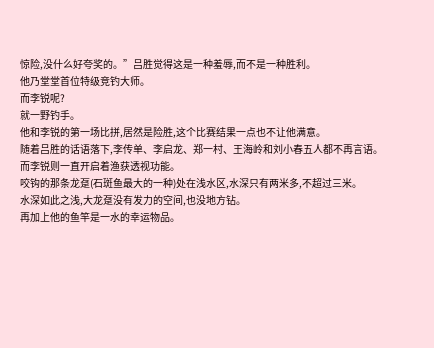惊险,没什么好夸奖的。”吕胜觉得这是一种羞辱,而不是一种胜利。
他乃堂堂首位特级竞钓大师。
而李锐呢?
就一野钓手。
他和李锐的第一场比拼,居然是险胜,这个比赛结果一点也不让他满意。
随着吕胜的话语落下,李传单、李启龙、郑一村、王海岭和刘小春五人都不再言语。
而李锐则一直开启着渔获透视功能。
咬钩的那条龙趸(石斑鱼最大的一种)处在浅水区,水深只有两米多,不超过三米。
水深如此之浅,大龙趸没有发力的空间,也没地方钻。
再加上他的鱼竿是一水的幸运物品。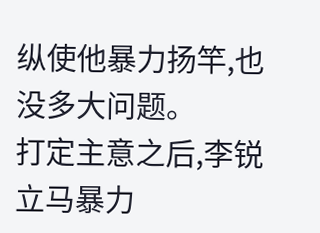纵使他暴力扬竿,也没多大问题。
打定主意之后,李锐立马暴力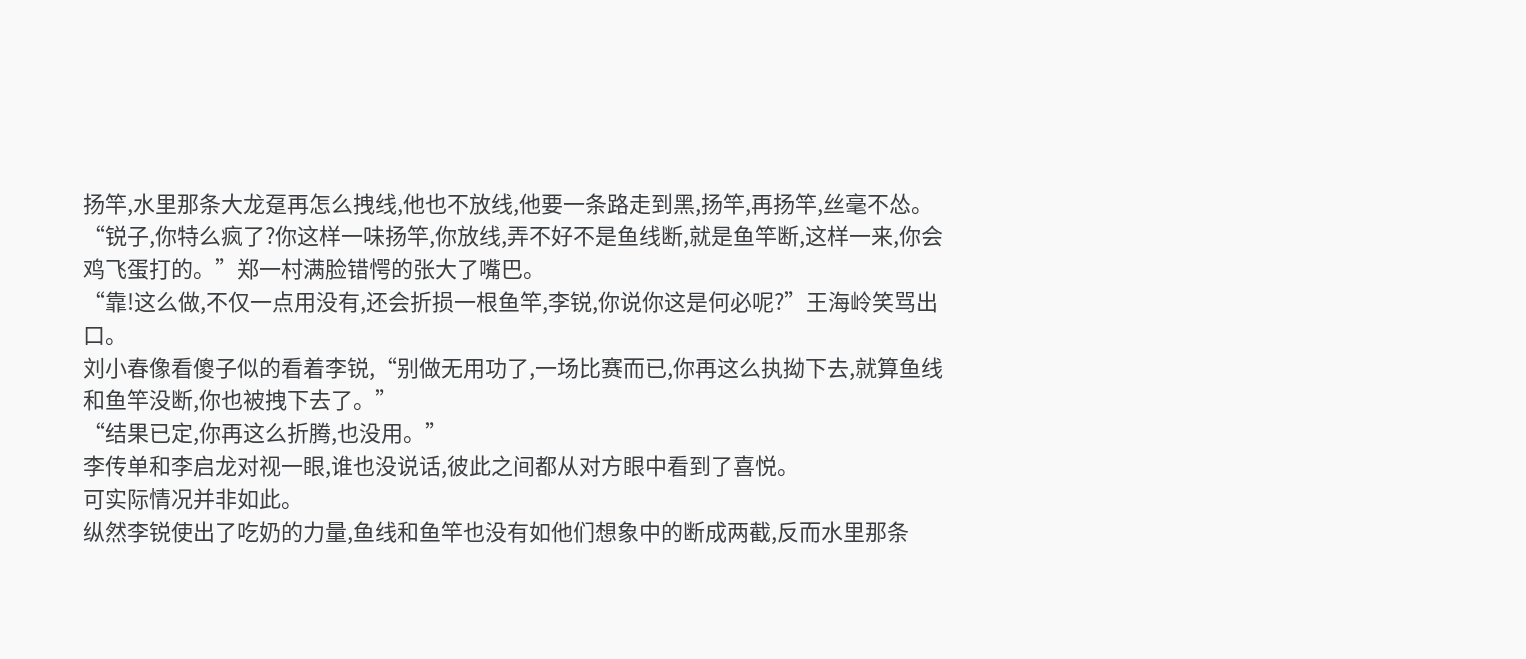扬竿,水里那条大龙趸再怎么拽线,他也不放线,他要一条路走到黑,扬竿,再扬竿,丝毫不怂。
“锐子,你特么疯了?你这样一味扬竿,你放线,弄不好不是鱼线断,就是鱼竿断,这样一来,你会鸡飞蛋打的。”郑一村满脸错愕的张大了嘴巴。
“靠!这么做,不仅一点用没有,还会折损一根鱼竿,李锐,你说你这是何必呢?”王海岭笑骂出口。
刘小春像看傻子似的看着李锐,“别做无用功了,一场比赛而已,你再这么执拗下去,就算鱼线和鱼竿没断,你也被拽下去了。”
“结果已定,你再这么折腾,也没用。”
李传单和李启龙对视一眼,谁也没说话,彼此之间都从对方眼中看到了喜悦。
可实际情况并非如此。
纵然李锐使出了吃奶的力量,鱼线和鱼竿也没有如他们想象中的断成两截,反而水里那条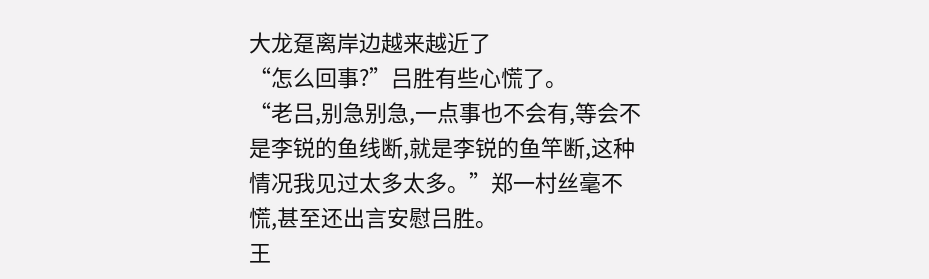大龙趸离岸边越来越近了
“怎么回事?”吕胜有些心慌了。
“老吕,别急别急,一点事也不会有,等会不是李锐的鱼线断,就是李锐的鱼竿断,这种情况我见过太多太多。”郑一村丝毫不慌,甚至还出言安慰吕胜。
王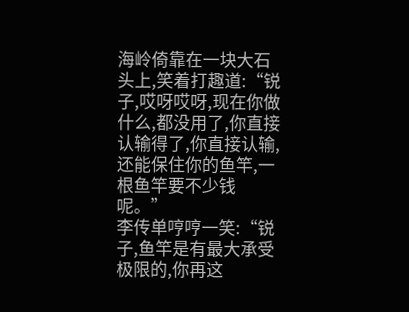海岭倚靠在一块大石头上,笑着打趣道:“锐子,哎呀哎呀,现在你做什么,都没用了,你直接认输得了,你直接认输,还能保住你的鱼竿,一根鱼竿要不少钱呢。”
李传单哼哼一笑:“锐子,鱼竿是有最大承受极限的,你再这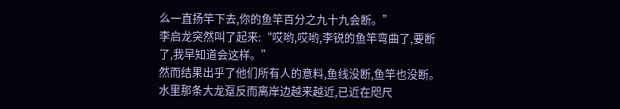么一直扬竿下去,你的鱼竿百分之九十九会断。”
李启龙突然叫了起来:“哎哟,哎哟,李锐的鱼竿弯曲了,要断了,我早知道会这样。”
然而结果出乎了他们所有人的意料,鱼线没断,鱼竿也没断。
水里那条大龙趸反而离岸边越来越近,已近在咫尺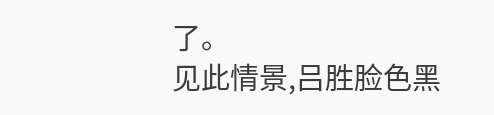了。
见此情景,吕胜脸色黑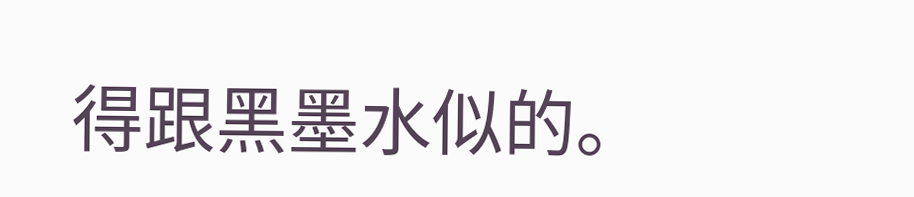得跟黑墨水似的。